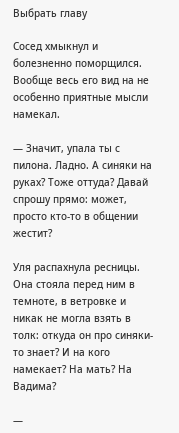Выбрать главу

Сосед хмыкнул и болезненно поморщился. Вообще весь его вид на не особенно приятные мысли намекал.

— Значит, упала ты с пилона. Ладно. А синяки на руках? Тоже оттуда? Давай спрошу прямо: может, просто кто-то в общении жестит?

Уля распахнула ресницы. Она стояла перед ним в темноте, в ветровке и никак не могла взять в толк: откуда он про синяки-то знает? И на кого намекает? На мать? На Вадима?

—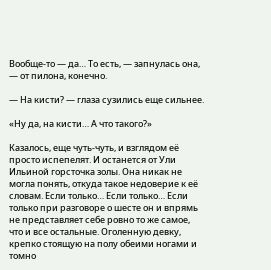Вообще-то — да… То есть, — запнулась она, — от пилона, конечно.

— На кисти? — глаза сузились еще сильнее.

«Ну да, на кисти… А что такого?»

Казалось, еще чуть-чуть, и взглядом её просто испепелят. И останется от Ули Ильиной горсточка золы. Она никак не могла понять, откуда такое недоверие к её словам. Если только… Если только… Если только при разговоре о шесте он и впрямь не представляет себе ровно то же самое, что и все остальные. Оголенную девку, крепко стоящую на полу обеими ногами и томно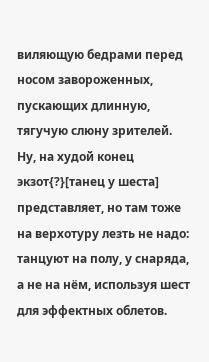виляющую бедрами перед носом завороженных, пускающих длинную, тягучую слюну зрителей. Ну, на худой конец экзот{?}[танец у шеста] представляет, но там тоже на верхотуру лезть не надо: танцуют на полу, у снаряда, а не на нём, используя шест для эффектных облетов.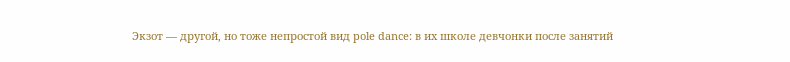Экзот — другой, но тоже непростой вид pole dance: в их школе девчонки после занятий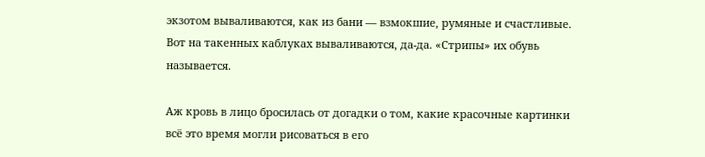экзотом вываливаются, как из бани — взмокшие, румяные и счастливые. Вот на такенных каблуках вываливаются, да-да. «Стрипы» их обувь называется.

Аж кровь в лицо бросилась от догадки о том, какие красочные картинки всё это время могли рисоваться в его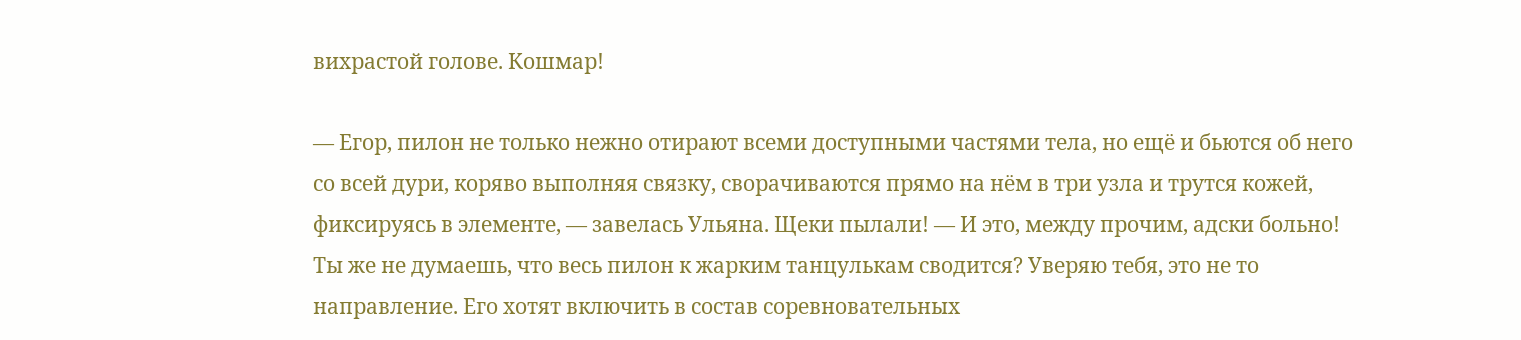вихрастой голове. Кошмар!

— Егор, пилон не только нежно отирают всеми доступными частями тела, но ещё и бьются об него со всей дури, коряво выполняя связку, сворачиваются прямо на нём в три узла и трутся кожей, фиксируясь в элементе, — завелась Ульяна. Щеки пылали! — И это, между прочим, адски больно! Ты же не думаешь, что весь пилон к жарким танцулькам сводится? Уверяю тебя, это не то направление. Его хотят включить в состав соревновательных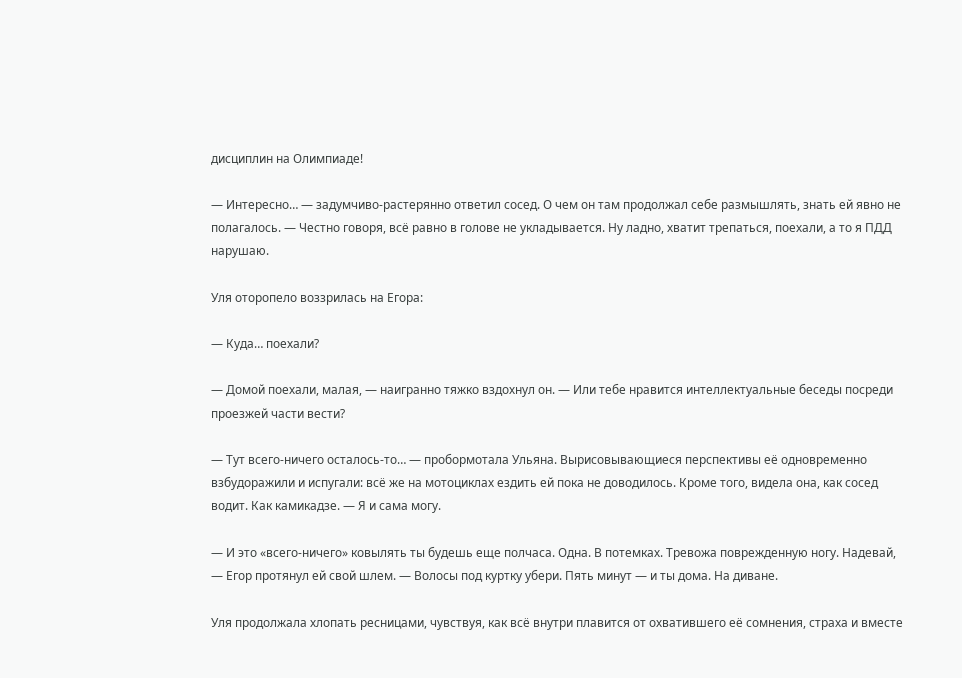дисциплин на Олимпиаде!

— Интересно… — задумчиво-растерянно ответил сосед. О чем он там продолжал себе размышлять, знать ей явно не полагалось. — Честно говоря, всё равно в голове не укладывается. Ну ладно, хватит трепаться, поехали, а то я ПДД нарушаю.

Уля оторопело воззрилась на Егора:

— Куда… поехали?

— Домой поехали, малая, — наигранно тяжко вздохнул он. — Или тебе нравится интеллектуальные беседы посреди проезжей части вести?

— Тут всего-ничего осталось-то… — пробормотала Ульяна. Вырисовывающиеся перспективы её одновременно взбудоражили и испугали: всё же на мотоциклах ездить ей пока не доводилось. Кроме того, видела она, как сосед водит. Как камикадзе. — Я и сама могу.

— И это «всего-ничего» ковылять ты будешь еще полчаса. Одна. В потемках. Тревожа поврежденную ногу. Надевай, — Егор протянул ей свой шлем. — Волосы под куртку убери. Пять минут — и ты дома. На диване.

Уля продолжала хлопать ресницами, чувствуя, как всё внутри плавится от охватившего её сомнения, страха и вместе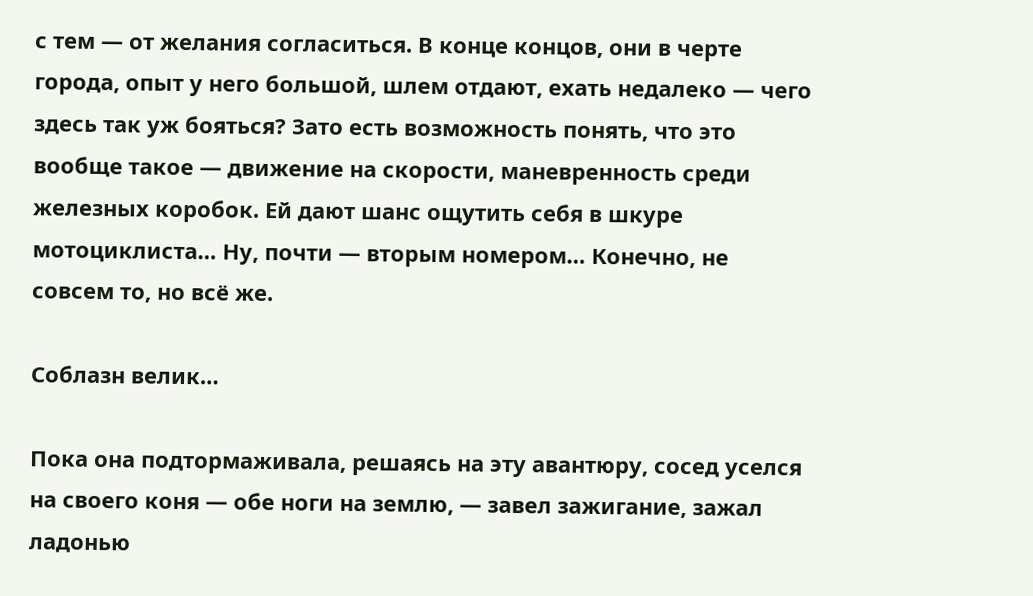с тем — от желания согласиться. В конце концов, они в черте города, опыт у него большой, шлем отдают, ехать недалеко — чего здесь так уж бояться? Зато есть возможность понять, что это вообще такое — движение на скорости, маневренность среди железных коробок. Ей дают шанс ощутить себя в шкуре мотоциклиста… Ну, почти — вторым номером… Конечно, не совсем то, но всё же.

Соблазн велик…

Пока она подтормаживала, решаясь на эту авантюру, сосед уселся на своего коня — обе ноги на землю, — завел зажигание, зажал ладонью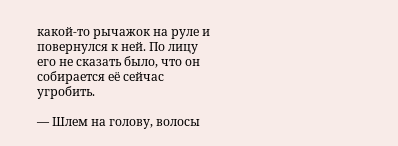какой-то рычажок на руле и повернулся к ней. По лицу его не сказать было, что он собирается её сейчас угробить.

— Шлем на голову, волосы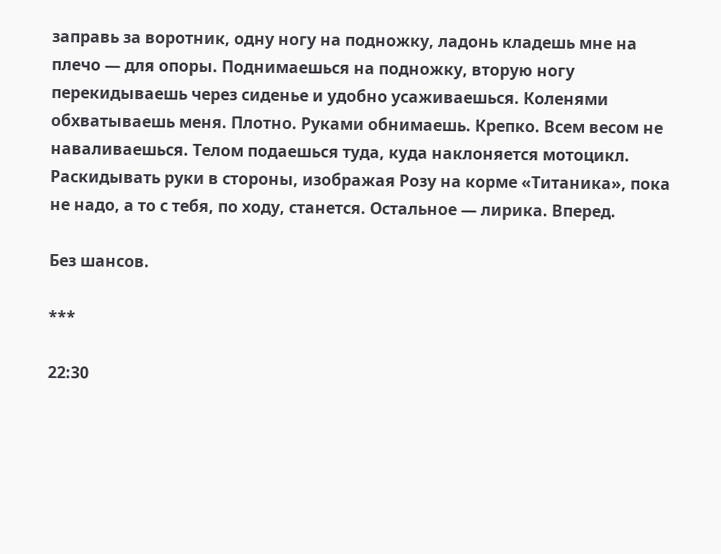заправь за воротник, одну ногу на подножку, ладонь кладешь мне на плечо — для опоры. Поднимаешься на подножку, вторую ногу перекидываешь через сиденье и удобно усаживаешься. Коленями обхватываешь меня. Плотно. Руками обнимаешь. Крепко. Всем весом не наваливаешься. Телом подаешься туда, куда наклоняется мотоцикл. Раскидывать руки в стороны, изображая Розу на корме «Титаника», пока не надо, а то с тебя, по ходу, станется. Остальное — лирика. Вперед.

Без шансов.

***

22:30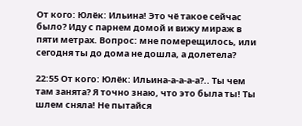От кого: Юлёк: Ильина! Это чё такое сейчас было? Иду с парнем домой и вижу мираж в пяти метрах. Вопрос: мне померещилось, или сегодня ты до дома не дошла, а долетела?

22:55 От кого: Юлёк: Ильина-а-а-а-а?.. Ты чем там занята? Я точно знаю, что это была ты! Ты шлем сняла! Не пытайся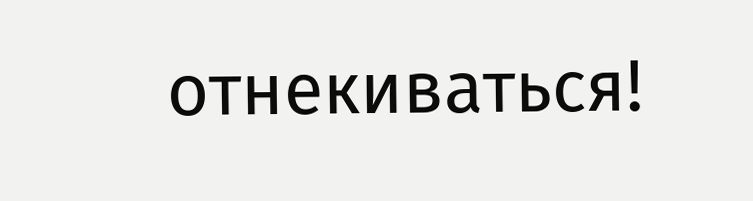отнекиваться!